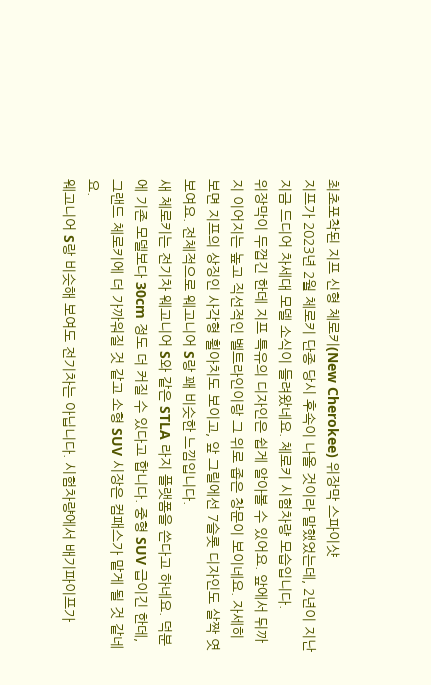최초포착된 지프 신형 체로키(New Cherokee) 위장막 스파이샷
지프가 2023년 2월 체로키 단종 당시 후속이 나올 것이라 말했었는데, 2년이 지난 지금 드디어 차세대 모델 소식이 들려왔네요. 체로키 시험차량 모습입니다.
위장막이 두껍긴 한데 지프 특유의 디자인은 쉽게 알아볼 수 있어요. 앞에서 뒤까지 이어지는 높고 직선적인 벨트라인이랑 그 위로 좁은 창문이 보이네요. 자세히 보면 지프의 상징인 사각형 휠아치도 보이고, 앞 그릴에선 7슬롯 디자인도 살짝 엿보여요. 전체적으로 웨고니어 S랑 꽤 비슷한 느낌입니다.
새 체로키는 전기차 웨고니어 S와 같은 STLA 라지 플랫폼을 쓴다고 하네요. 덕분에 기존 모델보다 30cm 정도 더 커질 수 있다고 합니다. 중형 SUV 급이긴 한데, 그랜드 체로키에 더 가까워질 것 같고 소형 SUV 시장은 컴패스가 맡게 될 것 같네요.
웨고니어 S랑 비슷해 보여도 전기차는 아닙니다. 시험차량에서 배기파이프가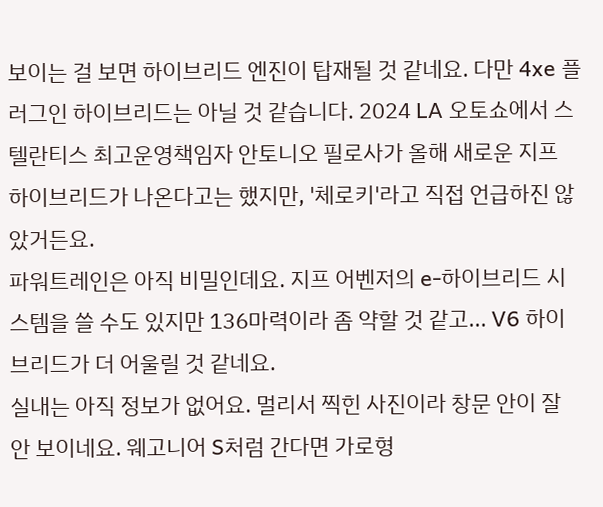보이는 걸 보면 하이브리드 엔진이 탑재될 것 같네요. 다만 4xe 플러그인 하이브리드는 아닐 것 같습니다. 2024 LA 오토쇼에서 스텔란티스 최고운영책임자 안토니오 필로사가 올해 새로운 지프 하이브리드가 나온다고는 했지만, '체로키'라고 직접 언급하진 않았거든요.
파워트레인은 아직 비밀인데요. 지프 어벤저의 e-하이브리드 시스템을 쓸 수도 있지만 136마력이라 좀 약할 것 같고... V6 하이브리드가 더 어울릴 것 같네요.
실내는 아직 정보가 없어요. 멀리서 찍힌 사진이라 창문 안이 잘 안 보이네요. 웨고니어 S처럼 간다면 가로형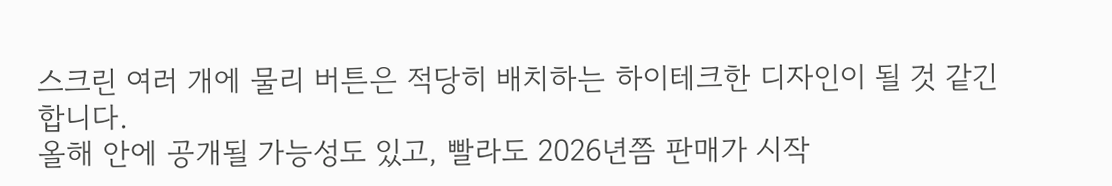스크린 여러 개에 물리 버튼은 적당히 배치하는 하이테크한 디자인이 될 것 같긴 합니다.
올해 안에 공개될 가능성도 있고, 빨라도 2026년쯤 판매가 시작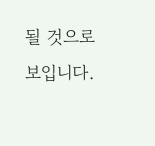될 것으로 보입니다.